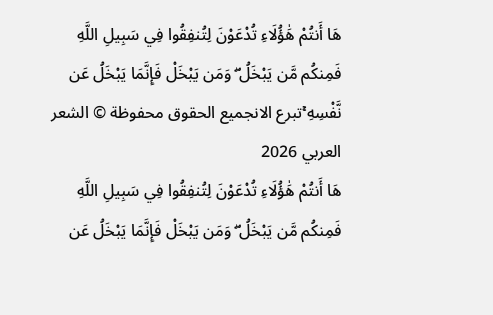هَا أَنتُمْ هَٰؤُلَاءِ تُدْعَوْنَ لِتُنفِقُوا فِي سَبِيلِ اللَّهِ فَمِنكُم مَّن يَبْخَلُ ۖ وَمَن يَبْخَلْ فَإِنَّمَا يَبْخَلُ عَن نَّفْسِهِ ۚتبرع الانجميع الحقوق محفوظة © الشعر العربي 2026
هَا أَنتُمْ هَٰؤُلَاءِ تُدْعَوْنَ لِتُنفِقُوا فِي سَبِيلِ اللَّهِ فَمِنكُم مَّن يَبْخَلُ ۖ وَمَن يَبْخَلْ فَإِنَّمَا يَبْخَلُ عَن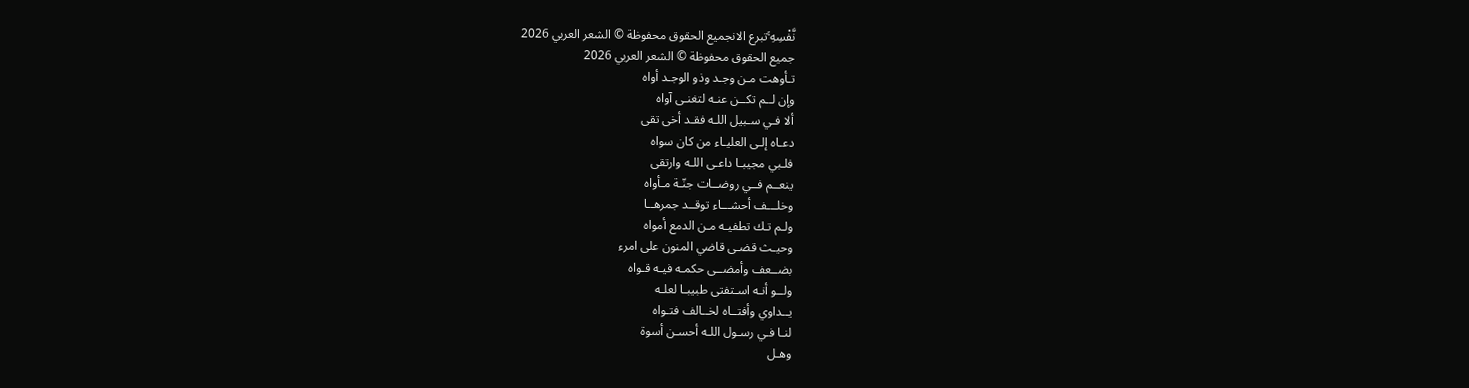نَّفْسِهِ ۚتبرع الانجميع الحقوق محفوظة © الشعر العربي 2026
جميع الحقوق محفوظة © الشعر العربي 2026
تـأوهت مـن وجـد وذو الوجـد أواه
وإن لــم تكــن عنـه لتغنـى آواه
ألا فـي سـبيل اللـه فقـد أخى تقى
دعـاه إلـى العليـاء من كان سواه
فلـبي مجيبـا داعـى اللـه وارتقى
ينعــم فــي روضــات جنّـة مـأواه
وخلـــف أحشـــاء توقــد جمرهــا
ولـم تـك تطفيـه مـن الدمع أمواه
وحيـث قضـى قاضي المنون على امرء
بضــعف وأمضــى حكمـه فيـه قـواه
ولــو أنـه اسـتفتى طبيبـا لعلـه
يــداوي وأفتــاه لخــالف فتـواه
لنـا فـي رسـول اللـه أحسـن أسوة
وهـل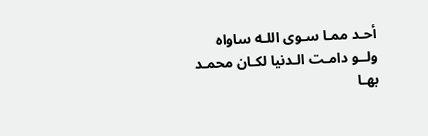أحـد ممـا سـوى اللـه ساواه
ولــو دامـت الـدنيا لكـان محمـد
بهـا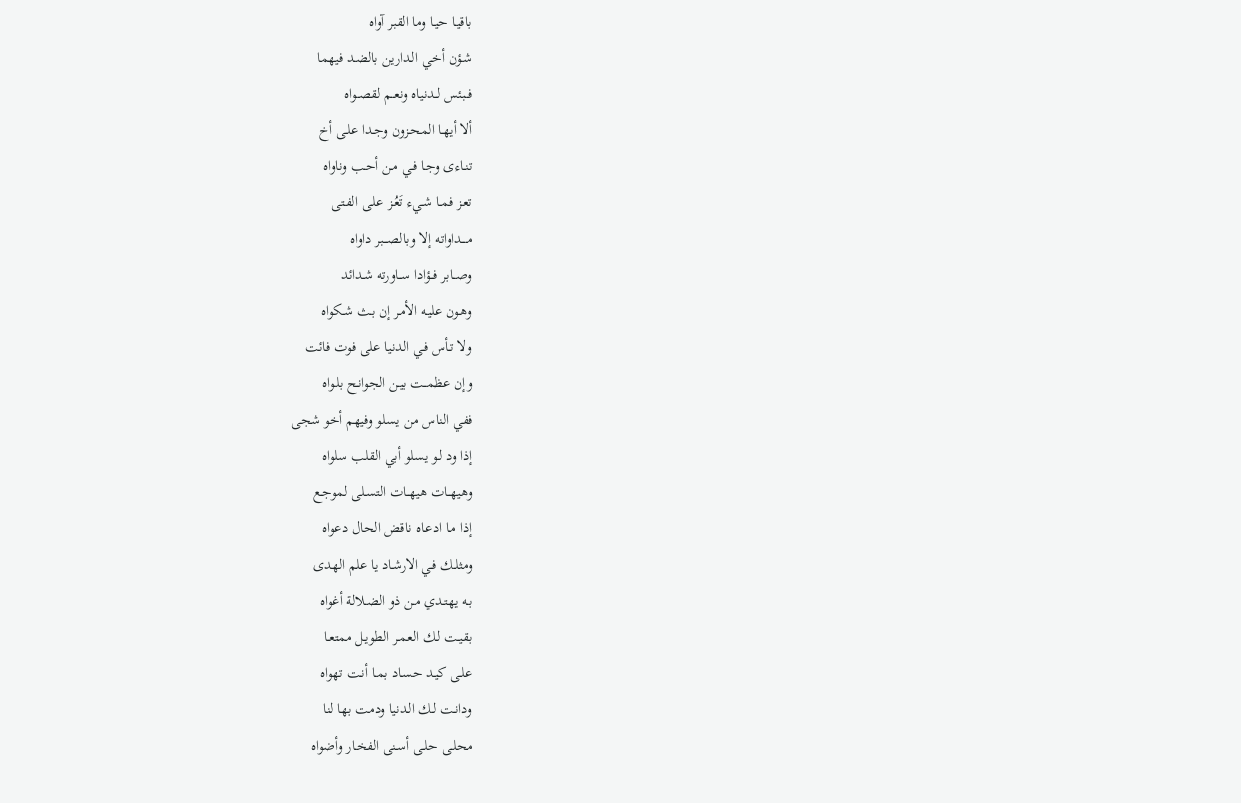باقيـا حيـا وما القبر آواه
شـؤن أخـي الـدارين بالضـد فيهما
فــبئس لــدنياه ونعــم لقصــواه
ألا أيهـا المحـزون وجـدا علـى أخ
تنـاءى وجـا فـي مـن أحـب وناواه
تعـز فمـا شـيء تَعُـز علـى الفـتى
مــــداواته إلا وبالصـــبر داواه
وصــابر فــؤادا ســاورته شـدائد
وهـون عليـه الأمـر إن بـث شـكواه
ولا تـأس فـي الدنيا على فوت فائت
وإن عظمــت بيـن الجوانـح بلـواه
ففي الناس من يسلو وفيهم أخو شجى
إذا ود لـو يسلو أبي القلب سلواه
وهيهــات هيهــات التسـلى لموجـع
إذا مـا ادعـاه ناقض الحال دعواه
ومثلـك فـي الارشـاد يا علم الهدى
بـه يهتـدي مـن ذو الضـلالة أغواه
بقيـت لـك العمـر الطويـل ممتعـا
علـى كيـد حسـاد بمـا أنـت تهواه
ودانـت لـك الـدنيا ودمت بها لنا
محلـى حلـى أسـنى الفخـار وأضواه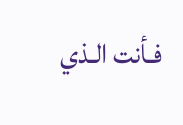فـأنت الـذي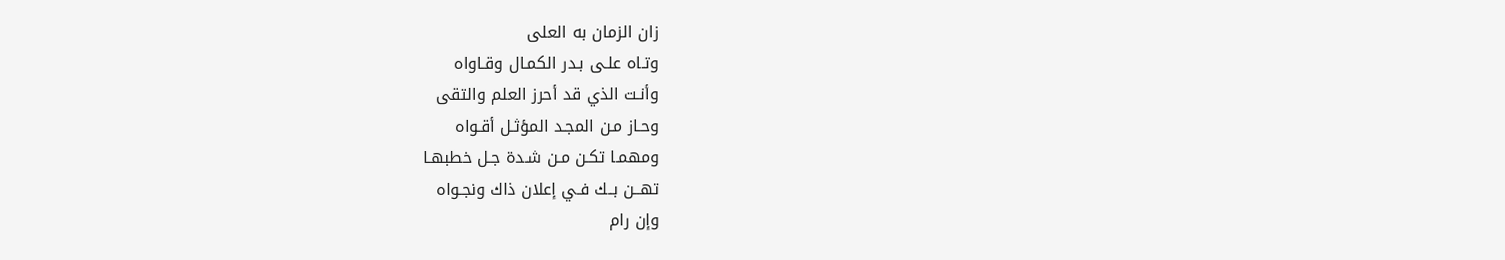زان الزمان به العلى
وتـاه علـى بـدر الكمـال وقـاواه
وأنـت الذي قد أحرز العلم والتقى
وحـاز مـن المجـد المؤثـل أقـواه
ومهمـا تكـن مـن شـدة جـل خطبهـا
تهــن بــك فـي إعلان ذاك ونجـواه
وإن رام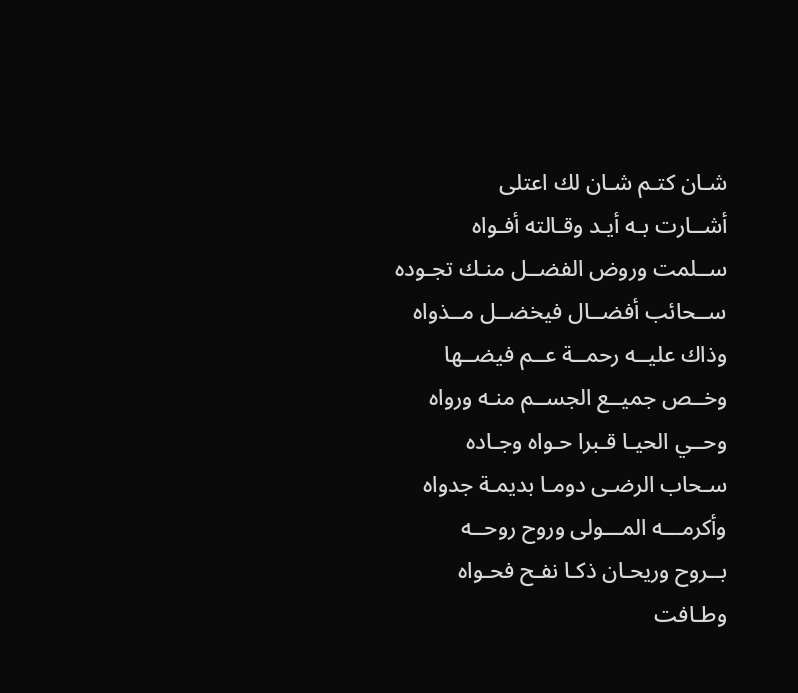شـان كتـم شـان لك اعتلى
أشــارت بـه أيـد وقـالته أفـواه
ســلمت وروض الفضــل منـك تجـوده
ســحائب أفضــال فيخضــل مــذواه
وذاك عليــه رحمــة عــم فيضــها
وخــص جميــع الجســم منـه ورواه
وحــي الحيـا قـبرا حـواه وجـاده
سـحاب الرضـى دومـا بديمـة جدواه
وأكرمـــه المـــولى وروح روحــه
بــروح وريحـان ذكـا نفـح فحـواه
وطـافت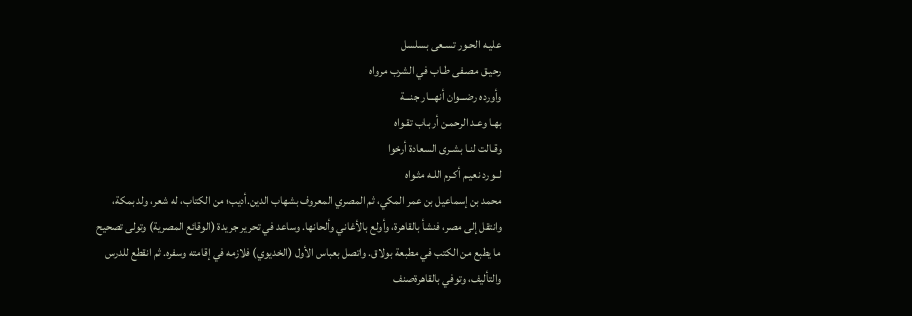عليـه الحـور تسـعى بسلسل
رحيـق مصـفى طـاب في الشرب مرواه
وأورده رضـــوان أنهـــار جنـــة
بهـا وعـد الرحمـن أربـاب تقـواه
وقـالت لنـا بشـرى السعادة أرخوا
لــورد نعيـم أكـرم اللـه مثـواه
محمد بن إسماعيل بن عمر المكي، ثم المصري المعروف بشهاب الدين.أديب؛ من الكتاب، له شعر، ولد بمكة، وانتقل إلى مصر، فنشأ بالقاهرة، وأولع بالأغاني وألحانها. وساعد في تحرير جريدة (الوقائع المصرية) وتولى تصحيح ما يطبع من الكتب في مطبعة بولاق. واتصل بعباس الأول (الخديوي) فلازمه في إقامته وسفره. ثم انقطع للدرس والتأليف، وتوفي بالقاهرةصنف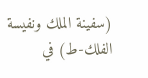(سفينة الملك ونفيسة الفلك-ط) في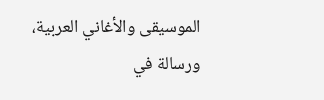الموسيقى والأغاني العربية، ورسالة في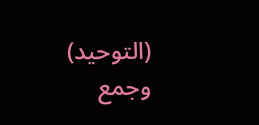(التوحيد) وجمع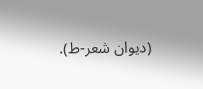(ديوان شعر-ط).